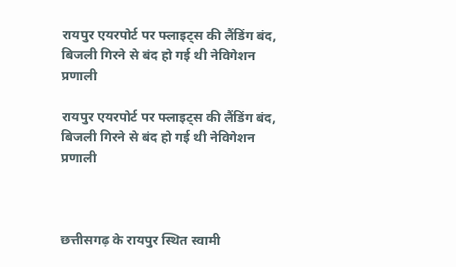रायपुर एयरपोर्ट पर फ्लाइट्स की लैंडिंग बंद, बिजली गिरने से बंद हो गई थी नेविगेशन प्रणाली

रायपुर एयरपोर्ट पर फ्लाइट्स की लैंडिंग बंद, बिजली गिरने से बंद हो गई थी नेविगेशन प्रणाली



छत्तीसगढ़ के रायपुर स्थित स्वामी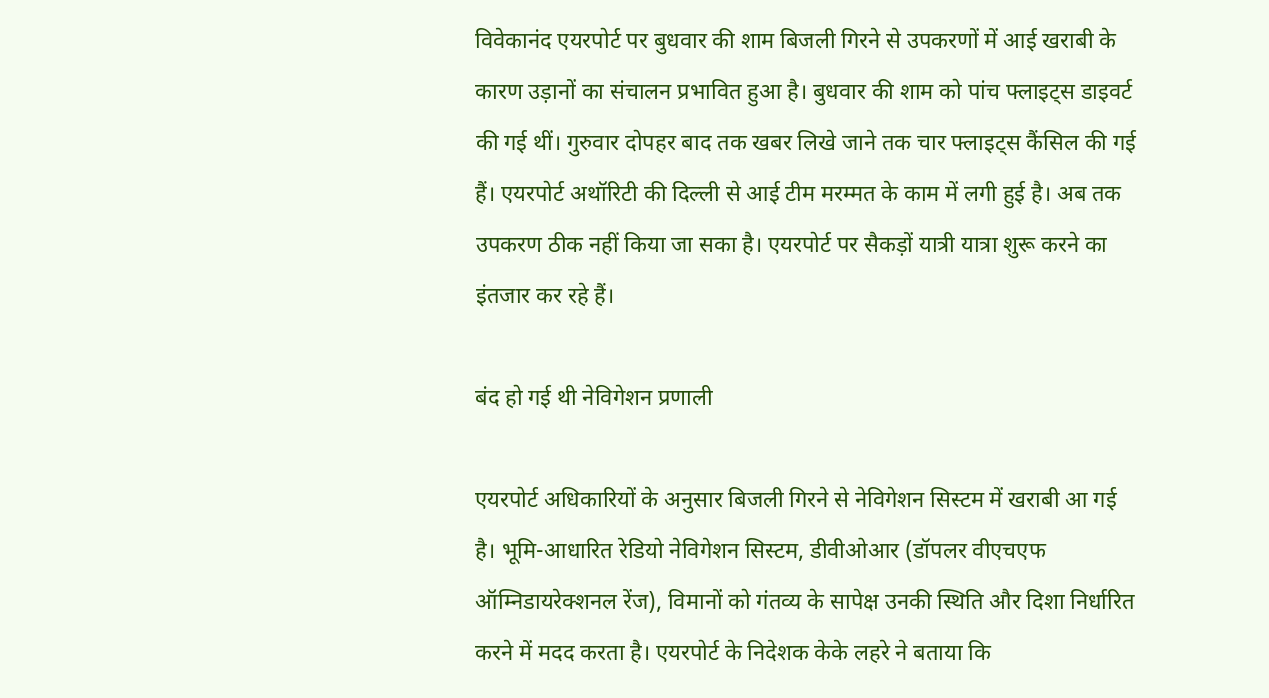विवेकानंद एयरपोर्ट पर बुधवार की शाम बिजली गिरने से उपकरणों में आई खराबी के कारण उड़ानों का संचालन प्रभावित हुआ है। बुधवार की शाम को पांच फ्लाइट्स डाइवर्ट की गई थीं। गुरुवार दोपहर बाद तक खबर लिखे जाने तक चार फ्लाइट्स कैंसिल की गई हैं। एयरपोर्ट अथॉरिटी की दिल्ली से आई टीम मरम्मत के काम में लगी हुई है। अब तक उपकरण ठीक नहीं किया जा सका है। एयरपोर्ट पर सैकड़ों यात्री यात्रा शुरू करने का इंतजार कर रहे हैं।

बंद हो गई थी नेविगेशन प्रणाली

एयरपोर्ट अधिकारियों के अनुसार बिजली गिरने से नेविगेशन सिस्टम में खराबी आ गई है। भूमि-आधारित रेडियो नेविगेशन सिस्टम, डीवीओआर (डॉपलर वीएचएफ ऑम्निडायरेक्शनल रेंज), विमानों को गंतव्य के सापेक्ष उनकी स्थिति और दिशा निर्धारित करने में मदद करता है। एयरपोर्ट के निदेशक केके लहरे ने बताया कि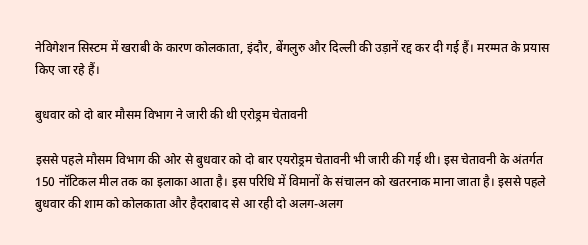नेविगेशन सिस्टम में खराबी के कारण कोलकाता, इंदौर, बेंगलुरु और दिल्ली की उड़ानें रद्द कर दी गई हैं। मरम्मत के प्रयास किए जा रहे हैं।

बुधवार को दो बार मौसम विभाग ने जारी की थी एरोड्रम चेतावनी

इससे पहले मौसम विभाग की ओर से बुधवार को दो बार एयरोड्रम चेतावनी भी जारी की गई थी। इस चेतावनी के अंतर्गत 150 नॉटिकल मील तक का इलाका आता है। इस परिधि में विमानों के संचालन को खतरनाक माना जाता है। इससे पहले बुधवार की शाम को कोलकाता और हैदराबाद से आ रही दो अलग-अलग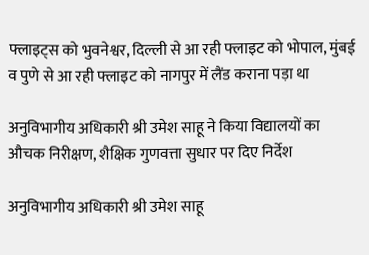फ्लाइट्स को भुवनेश्वर, दिल्ली से आ रही फ्लाइट को भोपाल, मुंबई व पुणे से आ रही फ्लाइट को नागपुर में लैंड कराना पड़ा था

अनुविभागीय अधिकारी श्री उमेश साहू ने किया विद्यालयों का औचक निरीक्षण, शैक्षिक गुणवत्ता सुधार पर दिए निर्देश

अनुविभागीय अधिकारी श्री उमेश साहू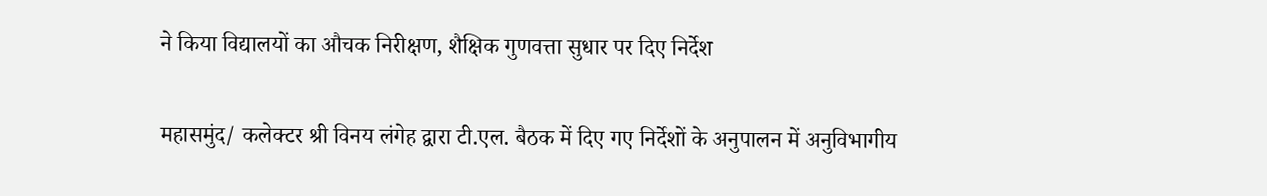ने किया विद्यालयों का औचक निरीक्षण, शैक्षिक गुणवत्ता सुधार पर दिए निर्देश

महासमुंद/ कलेक्टर श्री विनय लंगेह द्वारा टी.एल. बैठक में दिए गए निर्देशों के अनुपालन में अनुविभागीय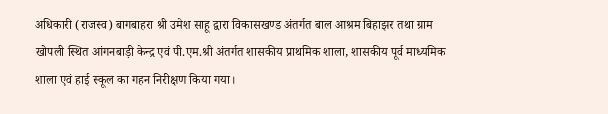अधिकारी (राजस्व) बागबाहरा श्री उमेश साहू द्वारा विकासखण्ड अंतर्गत बाल आश्रम बिहाझर तथा ग्राम खोपली स्थित आंगनबाड़ी केन्द्र एवं पी.एम.श्री अंतर्गत शासकीय प्राथमिक शाला, शासकीय पूर्व माध्यमिक शाला एवं हाई स्कूल का गहन निरीक्षण किया गया।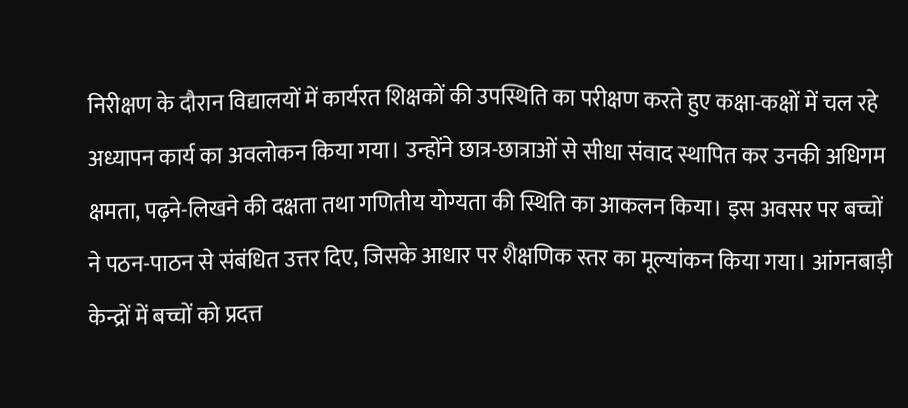निरीक्षण के दौरान विद्यालयों में कार्यरत शिक्षकों की उपस्थिति का परीक्षण करते हुए कक्षा-कक्षों में चल रहे अध्यापन कार्य का अवलोकन किया गया। उन्होंने छात्र-छात्राओं से सीधा संवाद स्थापित कर उनकी अधिगम क्षमता, पढ़ने-लिखने की दक्षता तथा गणितीय योग्यता की स्थिति का आकलन किया। इस अवसर पर बच्चों ने पठन-पाठन से संबंधित उत्तर दिए, जिसके आधार पर शैक्षणिक स्तर का मूल्यांकन किया गया। आंगनबाड़ी केन्द्रों में बच्चों को प्रदत्त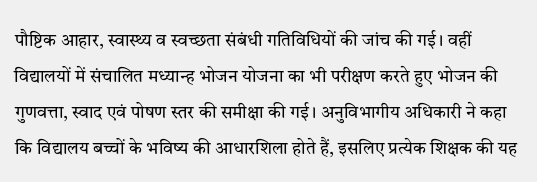पौष्टिक आहार, स्वास्थ्य व स्वच्छता संबंधी गतिविधियों की जांच की गई। वहीं विद्यालयों में संचालित मध्यान्ह भोजन योजना का भी परीक्षण करते हुए भोजन की गुणवत्ता, स्वाद एवं पोषण स्तर की समीक्षा की गई। अनुविभागीय अधिकारी ने कहा कि विद्यालय बच्चों के भविष्य की आधारशिला होते हैं, इसलिए प्रत्येक शिक्षक की यह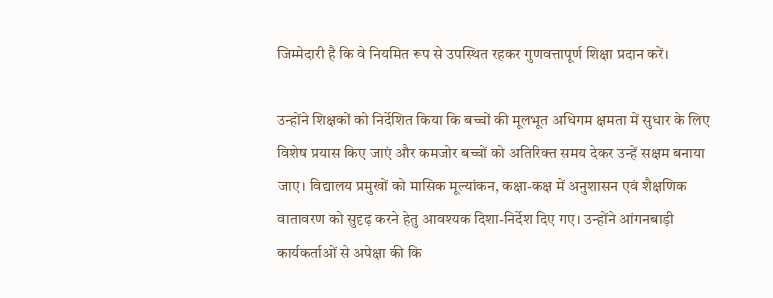जिम्मेदारी है कि वे नियमित रूप से उपस्थित रहकर गुणवत्तापूर्ण शिक्षा प्रदान करें।

उन्होंने शिक्षकों को निर्देशित किया कि बच्चों की मूलभूत अधिगम क्षमता में सुधार के लिए विशेष प्रयास किए जाएं और कमजोर बच्चों को अतिरिक्त समय देकर उन्हें सक्षम बनाया जाए। विद्यालय प्रमुखों को मासिक मूल्यांकन, कक्षा-कक्ष में अनुशासन एवं शैक्षणिक वातावरण को सुदृढ़ करने हेतु आवश्यक दिशा-निर्देश दिए गए। उन्होंने आंगनबाड़ी कार्यकर्ताओं से अपेक्षा की कि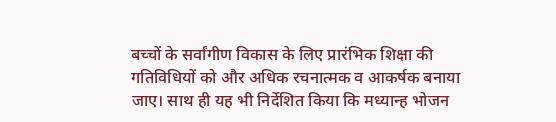बच्चों के सर्वांगीण विकास के लिए प्रारंभिक शिक्षा की गतिविधियों को और अधिक रचनात्मक व आकर्षक बनाया जाए। साथ ही यह भी निर्देशित किया कि मध्यान्ह भोजन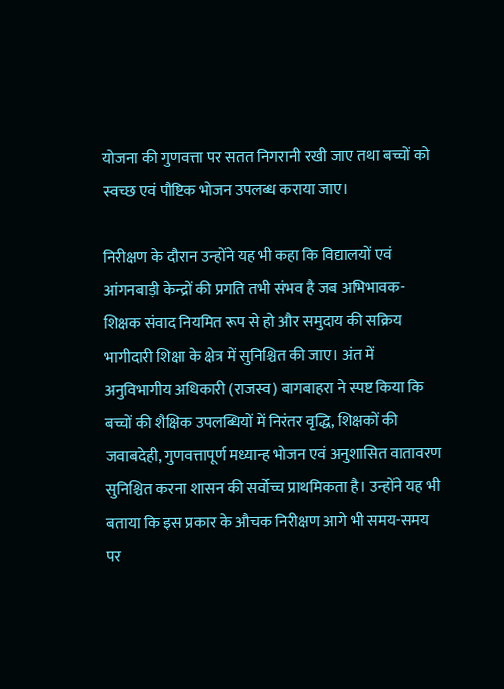योजना की गुणवत्ता पर सतत निगरानी रखी जाए तथा बच्चों को स्वच्छ एवं पौष्टिक भोजन उपलब्ध कराया जाए।

निरीक्षण के दौरान उन्होंने यह भी कहा कि विद्यालयों एवं आंगनबाड़ी केन्द्रों की प्रगति तभी संभव है जब अभिभावक-शिक्षक संवाद नियमित रूप से हो और समुदाय की सक्रिय भागीदारी शिक्षा के क्षेत्र में सुनिश्चित की जाए। अंत में अनुविभागीय अधिकारी (राजस्व) बागबाहरा ने स्पष्ट किया कि बच्चों की शैक्षिक उपलब्धियों में निरंतर वृद्धि, शिक्षकों की जवाबदेही, गुणवत्तापूर्ण मध्यान्ह भोजन एवं अनुशासित वातावरण सुनिश्चित करना शासन की सर्वोच्च प्राथमिकता है। उन्होंने यह भी बताया कि इस प्रकार के औचक निरीक्षण आगे भी समय-समय पर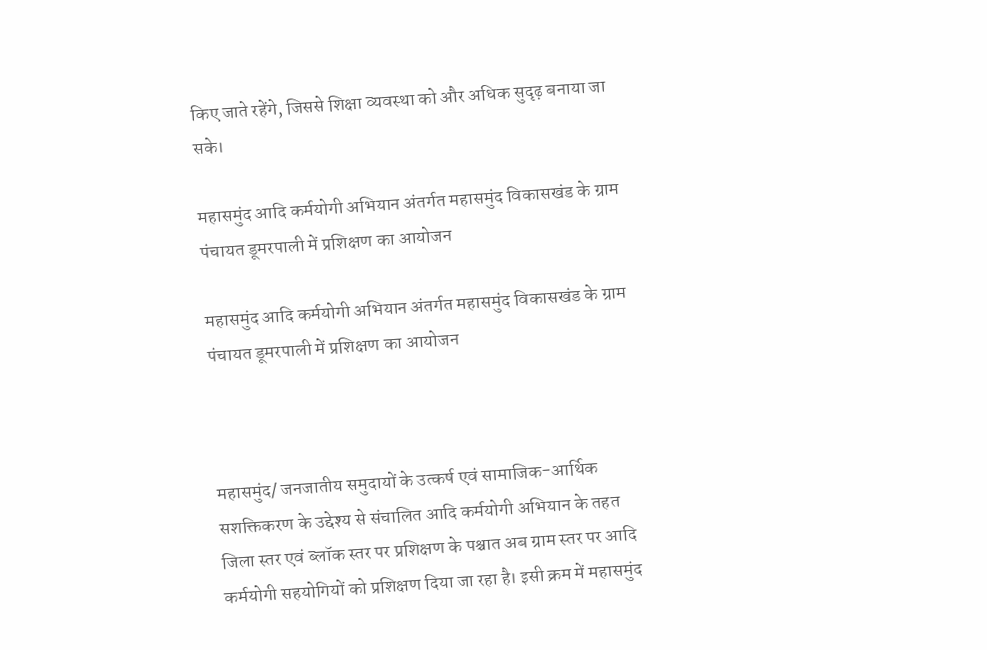किए जाते रहेंगे, जिससे शिक्षा व्यवस्था को और अधिक सुदृढ़ बनाया जा सके।

महासमुंद आदि कर्मयोगी अभियान अंतर्गत महासमुंद विकासखंड के ग्राम पंचायत डूमरपाली में प्रशिक्षण का आयोजन

महासमुंद आदि कर्मयोगी अभियान अंतर्गत महासमुंद विकासखंड के ग्राम पंचायत डूमरपाली में प्रशिक्षण का आयोजन



महासमुंद/ जनजातीय समुदायों के उत्कर्ष एवं सामाजिक-आर्थिक सशक्तिकरण के उद्देश्य से संचालित आदि कर्मयोगी अभियान के तहत जिला स्तर एवं ब्लॉक स्तर पर प्रशिक्षण के पश्चात अब ग्राम स्तर पर आदि कर्मयोगी सहयोगियों को प्रशिक्षण दिया जा रहा है। इसी क्रम में महासमुंद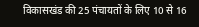विकासखंड की 25 पंचायतों के लिए 10 से 16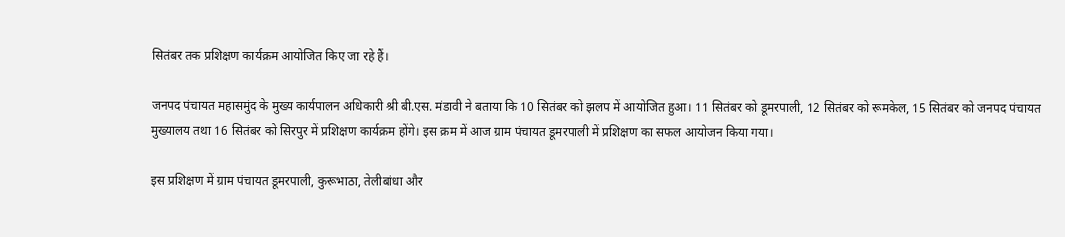सितंबर तक प्रशिक्षण कार्यक्रम आयोजित किए जा रहे हैं।

जनपद पंचायत महासमुंद के मुख्य कार्यपालन अधिकारी श्री बी.एस. मंडावी ने बताया कि 10 सितंबर को झलप में आयोजित हुआ। 11 सितंबर को डूमरपाली, 12 सितंबर को रूमकेल, 15 सितंबर को जनपद पंचायत मुख्यालय तथा 16 सितंबर को सिरपुर में प्रशिक्षण कार्यक्रम होंगे। इस क्रम में आज ग्राम पंचायत डूमरपाली में प्रशिक्षण का सफल आयोजन किया गया।

इस प्रशिक्षण में ग्राम पंचायत डूमरपाली, कुरूभाठा, तेलीबांधा और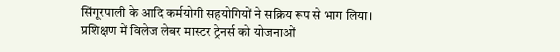सिंगूरपाली के आदि कर्मयोगी सहयोगियों ने सक्रिय रूप से भाग लिया। प्रशिक्षण में विलेज लेबर मास्टर ट्रेनर्स को योजनाओं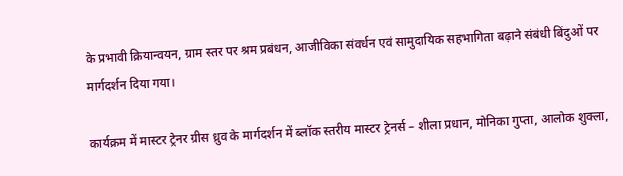के प्रभावी क्रियान्वयन, ग्राम स्तर पर श्रम प्रबंधन, आजीविका संवर्धन एवं सामुदायिक सहभागिता बढ़ाने संबंधी बिंदुओं पर मार्गदर्शन दिया गया।

कार्यक्रम में मास्टर ट्रेनर ग्रीस ध्रुव के मार्गदर्शन में ब्लॉक स्तरीय मास्टर ट्रेनर्स – शीला प्रधान, मोनिका गुप्ता, आलोक शुक्ला,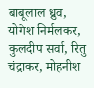बाबूलाल ध्रुव, योगेश निर्मलकर, कुलदीप सर्वा, रितु चंद्राकर, मोहनीश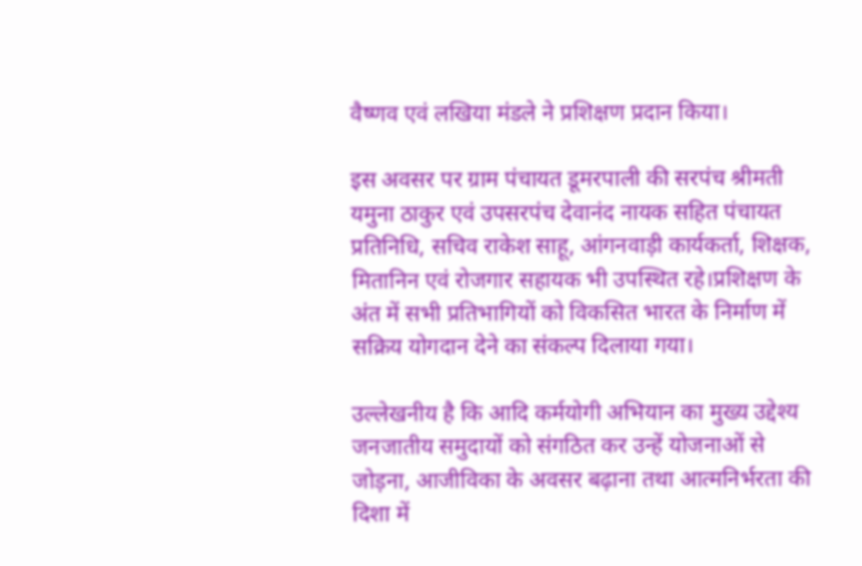वैष्णव एवं लखिया मंडले ने प्रशिक्षण प्रदान किया।

इस अवसर पर ग्राम पंचायत डूमरपाली की सरपंच श्रीमती यमुना ठाकुर एवं उपसरपंच देवानंद नायक सहित पंचायत प्रतिनिधि, सचिव राकेश साहू, आंगनवाड़ी कार्यकर्ता, शिक्षक, मितानिन एवं रोजगार सहायक भी उपस्थित रहे।प्रशिक्षण के अंत में सभी प्रतिभागियों को विकसित भारत के निर्माण में सक्रिय योगदान देने का संकल्प दिलाया गया।

उल्लेखनीय है कि आदि कर्मयोगी अभियान का मुख्य उद्देश्य जनजातीय समुदायों को संगठित कर उन्हें योजनाओं से जोड़ना, आजीविका के अवसर बढ़ाना तथा आत्मनिर्भरता की दिशा में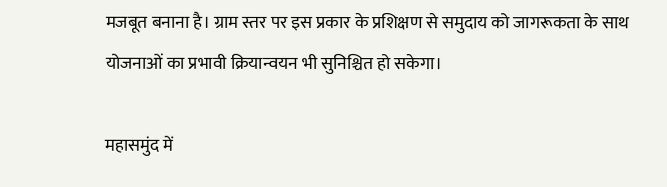मजबूत बनाना है। ग्राम स्तर पर इस प्रकार के प्रशिक्षण से समुदाय को जागरूकता के साथ योजनाओं का प्रभावी क्रियान्वयन भी सुनिश्चित हो सकेगा।

महासमुंद में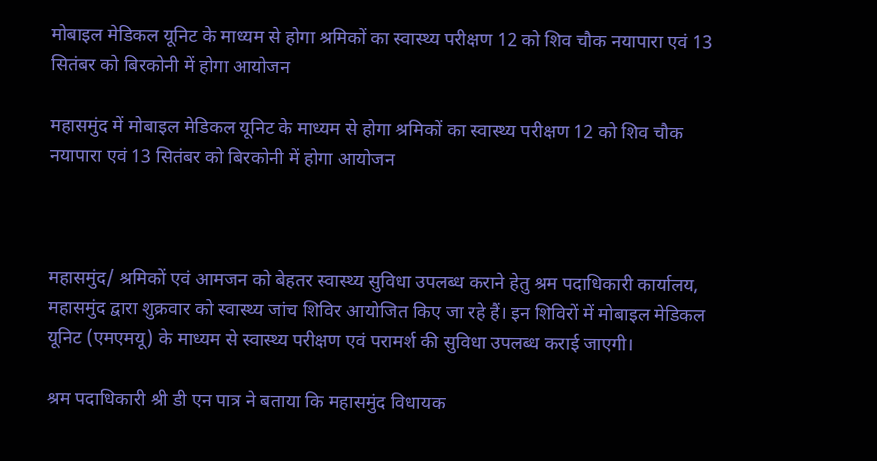मोबाइल मेडिकल यूनिट के माध्यम से होगा श्रमिकों का स्वास्थ्य परीक्षण 12 को शिव चौक नयापारा एवं 13 सितंबर को बिरकोनी में होगा आयोजन

महासमुंद में मोबाइल मेडिकल यूनिट के माध्यम से होगा श्रमिकों का स्वास्थ्य परीक्षण 12 को शिव चौक नयापारा एवं 13 सितंबर को बिरकोनी में होगा आयोजन



महासमुंद/ श्रमिकों एवं आमजन को बेहतर स्वास्थ्य सुविधा उपलब्ध कराने हेतु श्रम पदाधिकारी कार्यालय, महासमुंद द्वारा शुक्रवार को स्वास्थ्य जांच शिविर आयोजित किए जा रहे हैं। इन शिविरों में मोबाइल मेडिकल यूनिट (एमएमयू) के माध्यम से स्वास्थ्य परीक्षण एवं परामर्श की सुविधा उपलब्ध कराई जाएगी।

श्रम पदाधिकारी श्री डी एन पात्र ने बताया कि महासमुंद विधायक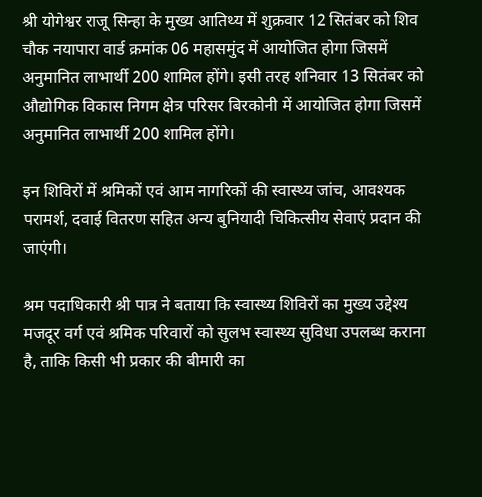श्री योगेश्वर राजू सिन्हा के मुख्य आतिथ्य में शुक्रवार 12 सितंबर को शिव चौक नयापारा वार्ड क्रमांक 06 महासमुंद में आयोजित होगा जिसमें अनुमानित लाभार्थी 200 शामिल होंगे। इसी तरह शनिवार 13 सितंबर को औद्योगिक विकास निगम क्षेत्र परिसर बिरकोनी में आयोजित होगा जिसमें अनुमानित लाभार्थी 200 शामिल होंगे।

इन शिविरों में श्रमिकों एवं आम नागरिकों की स्वास्थ्य जांच, आवश्यक परामर्श, दवाई वितरण सहित अन्य बुनियादी चिकित्सीय सेवाएं प्रदान की जाएंगी।

श्रम पदाधिकारी श्री पात्र ने बताया कि स्वास्थ्य शिविरों का मुख्य उद्देश्य मजदूर वर्ग एवं श्रमिक परिवारों को सुलभ स्वास्थ्य सुविधा उपलब्ध कराना है, ताकि किसी भी प्रकार की बीमारी का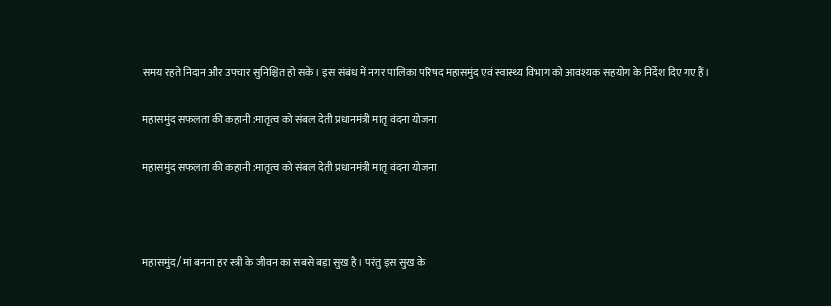समय रहते निदान और उपचार सुनिश्चित हो सके। इस संबंध में नगर पालिका परिषद महासमुंद एवं स्वास्थ्य विभाग को आवश्यक सहयोग के निर्देश दिए गए हैं।

महासमुंद सफलता की कहानी :मातृत्व को संबल देती प्रधानमंत्री मातृ वंदना योजना

महासमुंद सफलता की कहानी :मातृत्व को संबल देती प्रधानमंत्री मातृ वंदना योजना



महासमुंद/ मां बनना हर स्त्री के जीवन का सबसे बड़ा सुख है। परंतु इस सुख के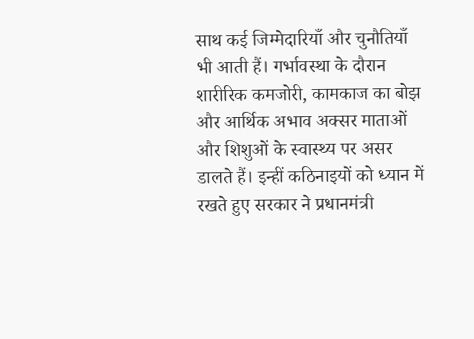साथ कई जिम्मेदारियाँ और चुनौतियाँ भी आती हैं। गर्भावस्था के दौरान शारीरिक कमजोरी, कामकाज का बोझ और आर्थिक अभाव अक्सर माताओं और शिशुओं के स्वास्थ्य पर असर डालते हैं। इन्हीं कठिनाइयों को ध्यान में रखते हुए सरकार ने प्रधानमंत्री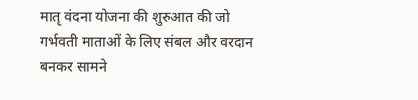मातृ वंदना योजना की शुरुआत की जो गर्भवती माताओं के लिए संबल और वरदान बनकर सामने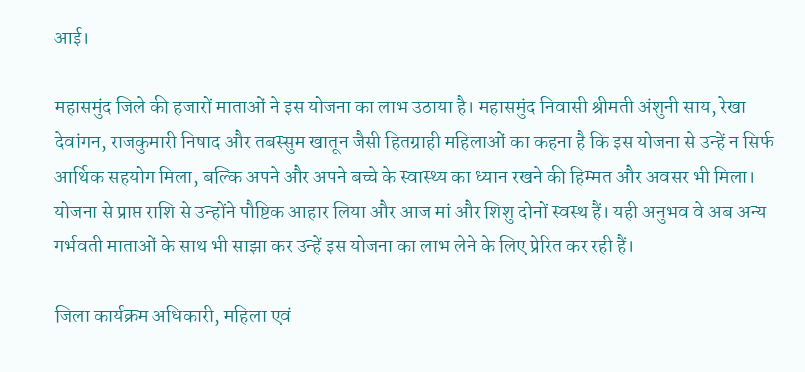आई।

महासमुंद जिले की हजारों माताओं ने इस योजना का लाभ उठाया है। महासमुंद निवासी श्रीमती अंशुनी साय, रेखा देवांगन, राजकुमारी निषाद और तबस्सुम खातून जैसी हितग्राही महिलाओं का कहना है कि इस योजना से उन्हें न सिर्फ आर्थिक सहयोग मिला, बल्कि अपने और अपने बच्चे के स्वास्थ्य का ध्यान रखने की हिम्मत और अवसर भी मिला। योजना से प्राप्त राशि से उन्होंने पौष्टिक आहार लिया और आज मां और शिशु दोनों स्वस्थ हैं। यही अनुभव वे अब अन्य गर्भवती माताओं के साथ भी साझा कर उन्हें इस योजना का लाभ लेने के लिए प्रेरित कर रही हैं।

जिला कार्यक्रम अधिकारी, महिला एवं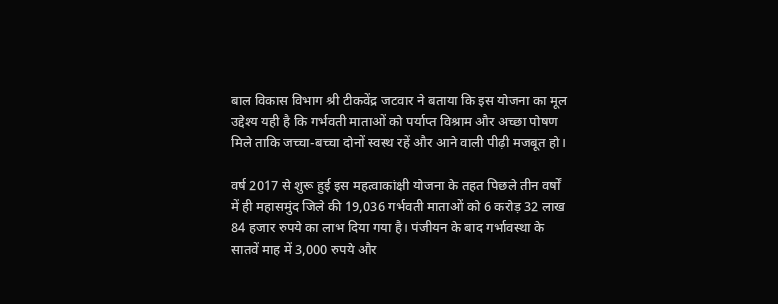बाल विकास विभाग श्री टीकवेंद्र जटवार ने बताया कि इस योजना का मूल उद्देश्य यही है कि गर्भवती माताओं को पर्याप्त विश्राम और अच्छा पोषण मिले ताकि जच्चा-बच्चा दोनों स्वस्थ रहें और आने वाली पीढ़ी मजबूत हो।

वर्ष 2017 से शुरू हुई इस महत्वाकांक्षी योजना के तहत पिछले तीन वर्षों में ही महासमुंद जिले की 19,036 गर्भवती माताओं को 6 करोड़ 32 लाख 84 हजार रुपये का लाभ दिया गया है। पंजीयन के बाद गर्भावस्था के सातवें माह में 3,000 रुपये और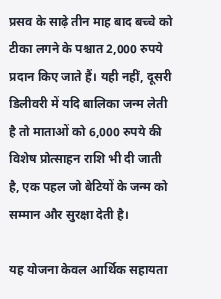प्रसव के साढ़े तीन माह बाद बच्चे को टीका लगने के पश्चात 2,000 रुपये प्रदान किए जाते हैं। यही नहीं, दूसरी डिलीवरी में यदि बालिका जन्म लेती है तो माताओं को 6,000 रुपये की विशेष प्रोत्साहन राशि भी दी जाती है, एक पहल जो बेटियों के जन्म को सम्मान और सुरक्षा देती है।

यह योजना केवल आर्थिक सहायता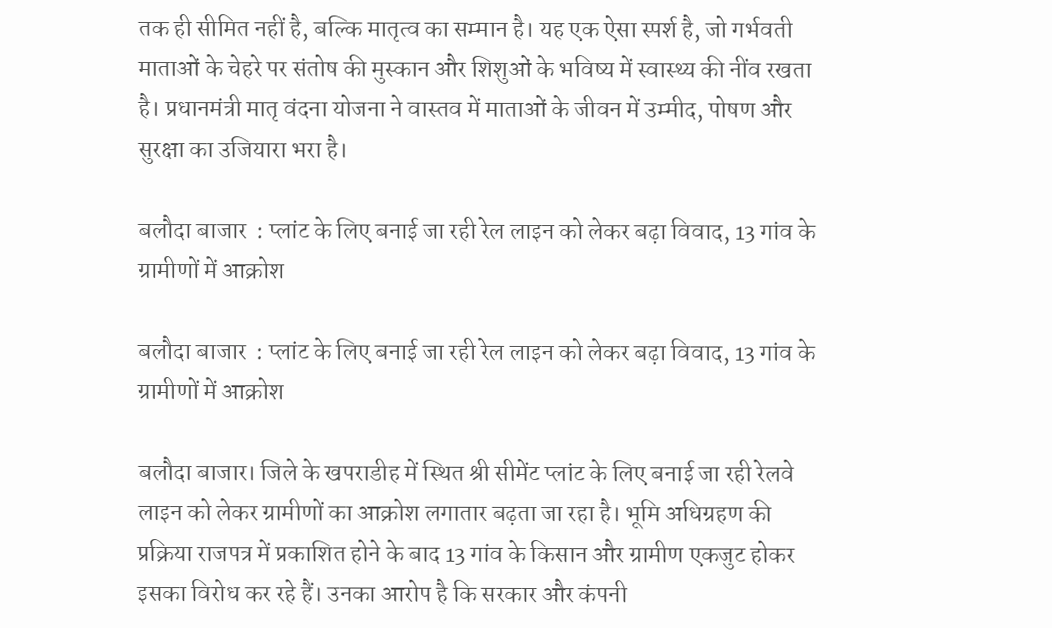तक ही सीमित नहीं है, बल्कि मातृत्व का सम्मान है। यह एक ऐसा स्पर्श है, जो गर्भवती माताओं के चेहरे पर संतोष की मुस्कान और शिशुओं के भविष्य में स्वास्थ्य की नींव रखता है। प्रधानमंत्री मातृ वंदना योजना ने वास्तव में माताओं के जीवन में उम्मीद, पोषण और सुरक्षा का उजियारा भरा है।

बलौदा बाजार  : प्लांट के लिए बनाई जा रही रेल लाइन को लेकर बढ़ा विवाद, 13 गांव के ग्रामीणों में आक्रोश

बलौदा बाजार  : प्लांट के लिए बनाई जा रही रेल लाइन को लेकर बढ़ा विवाद, 13 गांव के ग्रामीणों में आक्रोश

बलौदा बाजार। जिले के खपराडीह में स्थित श्री सीमेंट प्लांट के लिए बनाई जा रही रेलवे लाइन को लेकर ग्रामीणों का आक्रोश लगातार बढ़ता जा रहा है। भूमि अधिग्रहण की प्रक्रिया राजपत्र में प्रकाशित होने के बाद 13 गांव के किसान और ग्रामीण एकजुट होकर इसका विरोध कर रहे हैं। उनका आरोप है कि सरकार और कंपनी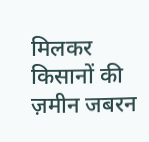मिलकर किसानों की ज़मीन जबरन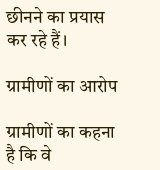छीनने का प्रयास कर रहे हैं।

ग्रामीणों का आरोप

ग्रामीणों का कहना है कि वे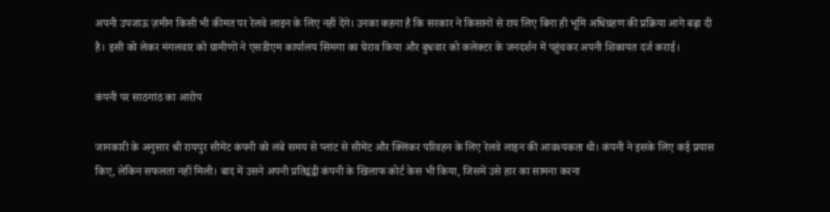अपनी उपजाऊ ज़मीन किसी भी कीमत पर रेलवे लाइन के लिए नहीं देंगे। उनका कहना है कि सरकार ने किसानों से राय लिए बिना ही भूमि अधिग्रहण की प्रक्रिया आगे बढ़ा दी है। इसी को लेकर मंगलवार को ग्रामीणों ने एसडीएम कार्यालय सिमगा का घेराव किया और बुधवार को कलेक्टर के जनदर्शन में पहुंचकर अपनी शिकायत दर्ज कराई।

कंपनी पर साठगांठ का आरोप

जानकारी के अनुसार श्री रायपुर सीमेंट कंपनी को लंबे समय से प्लांट से सीमेंट और क्लिंकर परिवहन के लिए रेलवे लाइन की आवश्यकता थी। कंपनी ने इसके लिए कई प्रयास किए, लेकिन सफलता नहीं मिली। बाद में उसने अपनी प्रतिद्वंद्वी कंपनी के खिलाफ कोर्ट केस भी किया, जिसमें उसे हार का सामना करना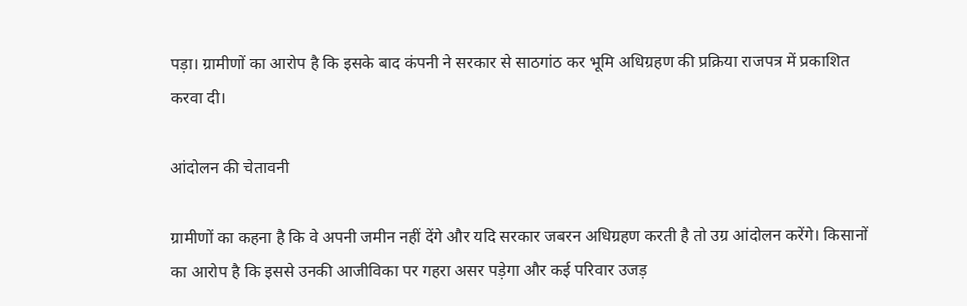पड़ा। ग्रामीणों का आरोप है कि इसके बाद कंपनी ने सरकार से साठगांठ कर भूमि अधिग्रहण की प्रक्रिया राजपत्र में प्रकाशित करवा दी।

आंदोलन की चेतावनी

ग्रामीणों का कहना है कि वे अपनी जमीन नहीं देंगे और यदि सरकार जबरन अधिग्रहण करती है तो उग्र आंदोलन करेंगे। किसानों का आरोप है कि इससे उनकी आजीविका पर गहरा असर पड़ेगा और कई परिवार उजड़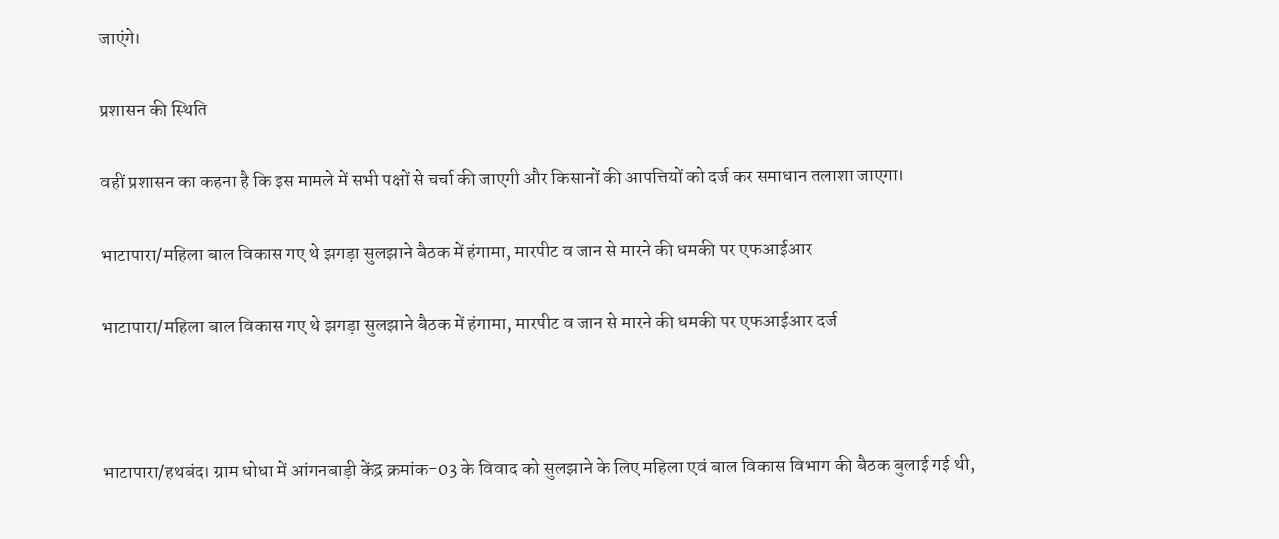जाएंगे।

प्रशासन की स्थिति

वहीं प्रशासन का कहना है कि इस मामले में सभी पक्षों से चर्चा की जाएगी और किसानों की आपत्तियों को दर्ज कर समाधान तलाशा जाएगा।

भाटापारा/महिला बाल विकास गए थे झगड़ा सुलझाने बैठक में हंगामा, मारपीट व जान से मारने की धमकी पर एफआईआर

भाटापारा/महिला बाल विकास गए थे झगड़ा सुलझाने बैठक में हंगामा, मारपीट व जान से मारने की धमकी पर एफआईआर दर्ज



भाटापारा/हथबंद। ग्राम धोधा में आंगनबाड़ी केंद्र क्रमांक-03 के विवाद को सुलझाने के लिए महिला एवं बाल विकास विभाग की बैठक बुलाई गई थी,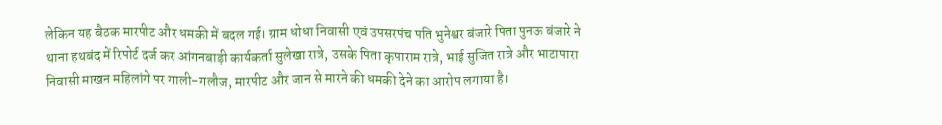लेकिन यह बैठक मारपीट और धमकी में बदल गई। ग्राम धोधा निवासी एवं उपसरपंच पति भुनेश्वर बंजारे पिता पुनऊ बंजारे ने थाना हथबंद में रिपोर्ट दर्ज कर आंगनबाड़ी कार्यकर्ता सुलेखा रात्रे, उसके पिता कृपाराम रात्रे, भाई सुजित रात्रे और भाटापारा निवासी माखन महिलांगे पर गाली-गलौज, मारपीट और जान से मारने की धमकी देने का आरोप लगाया है।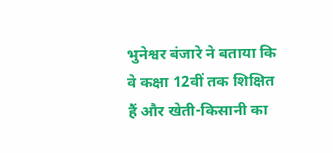भुनेश्वर बंजारे ने बताया कि वे कक्षा 12वीं तक शिक्षित हैं और खेती-किसानी का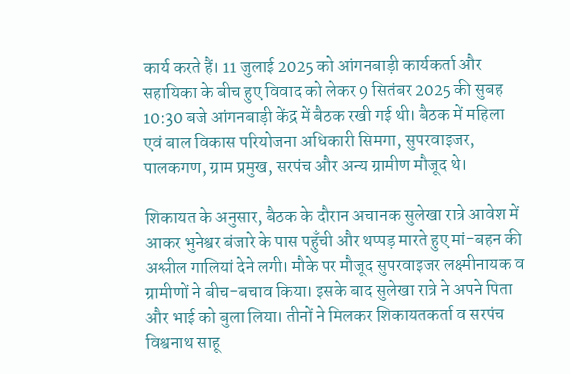कार्य करते हैं। 11 जुलाई 2025 को आंगनबाड़ी कार्यकर्ता और सहायिका के बीच हुए विवाद को लेकर 9 सितंबर 2025 की सुबह 10:30 बजे आंगनबाड़ी केंद्र में बैठक रखी गई थी। बैठक में महिला एवं बाल विकास परियोजना अधिकारी सिमगा, सुपरवाइजर, पालकगण, ग्राम प्रमुख, सरपंच और अन्य ग्रामीण मौजूद थे।

शिकायत के अनुसार, बैठक के दौरान अचानक सुलेखा रात्रे आवेश में आकर भुनेश्वर बंजारे के पास पहुँची और थप्पड़ मारते हुए मां-बहन की अश्लील गालियां देने लगी। मौके पर मौजूद सुपरवाइजर लक्ष्मीनायक व ग्रामीणों ने बीच-बचाव किया। इसके बाद सुलेखा रात्रे ने अपने पिता और भाई को बुला लिया। तीनों ने मिलकर शिकायतकर्ता व सरपंच विश्वनाथ साहू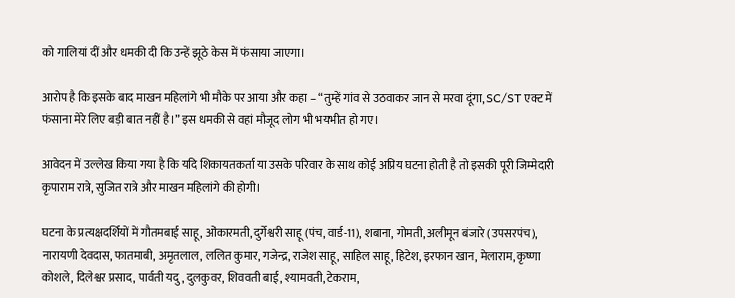को गालियां दीं और धमकी दी कि उन्हें झूठे केस में फंसाया जाएगा।

आरोप है कि इसके बाद माखन महिलांगे भी मौके पर आया और कहा – “तुम्हें गांव से उठवाकर जान से मरवा दूंगा, SC/ST एक्ट में फंसाना मेरे लिए बड़ी बात नहीं है।” इस धमकी से वहां मौजूद लोग भी भयभीत हो गए।

आवेदन में उल्लेख किया गया है कि यदि शिकायतकर्ता या उसके परिवार के साथ कोई अप्रिय घटना होती है तो इसकी पूरी जिम्मेदारी कृपाराम रात्रे, सुजित रात्रे और माखन महिलांगे की होगी।

घटना के प्रत्यक्षदर्शियों में गौतमबाई साहू, ओंकारमती, दुर्गेश्वरी साहू (पंच, वार्ड-11), शबाना, गोमती, अलीमून बंजारे (उपसरपंच), नारायणी देवदास, फातमाबी, अमृतलाल, ललित कुमार, गजेन्द्र, राजेश साहू, साहिल साहू, हिटेश, इरफान खान, मेलाराम, कृष्णा कोशले, दिलेश्वर प्रसाद, पार्वती यदु, दुलकुवर, शिववती बाई, श्यामवती, टेकराम,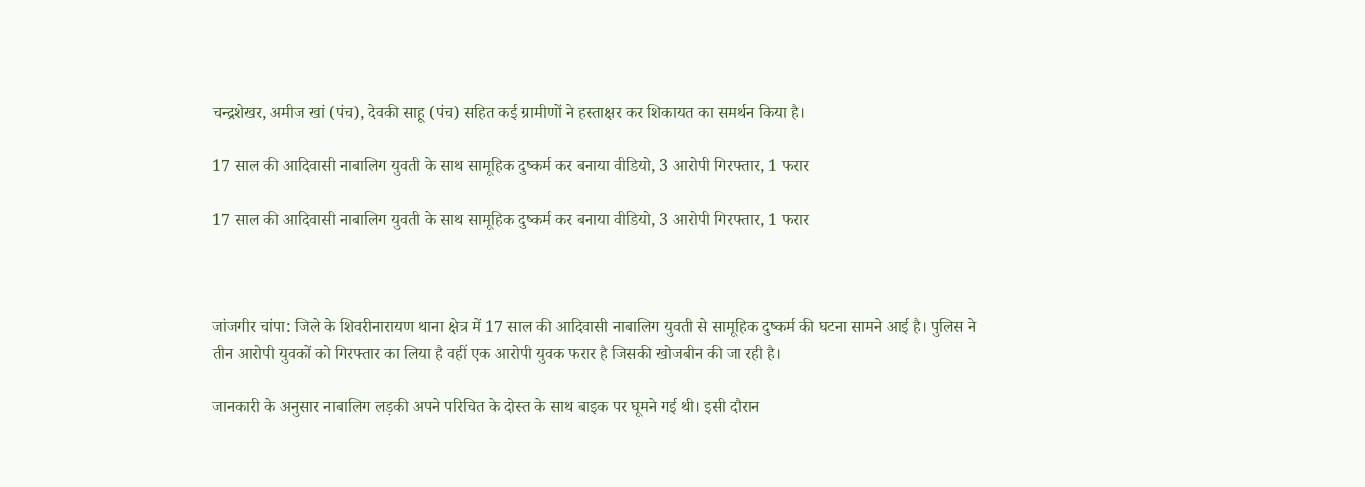चन्द्रशेखर, अमीज खां (पंच), देवकी साहू (पंच) सहित कई ग्रामीणों ने हस्ताक्षर कर शिकायत का समर्थन किया है।

17 साल की आदिवासी नाबालिग युवती के साथ सामूहिक दुष्कर्म कर बनाया वीडियो, 3 आरोपी गिरफ्तार, 1 फरार

17 साल की आदिवासी नाबालिग युवती के साथ सामूहिक दुष्कर्म कर बनाया वीडियो, 3 आरोपी गिरफ्तार, 1 फरार



जांजगीर चांपा: जिले के शिवरीनारायण थाना क्षेत्र में 17 साल की आदिवासी नाबालिग युवती से सामूहिक दुष्कर्म की घटना सामने आई है। पुलिस ने तीन आरोपी युवकों को गिरफ्तार का लिया है वहीं एक आरोपी युवक फरार है जिसकी खोजबीन की जा रही है।

जानकारी के अनुसार नाबालिग लड़की अपने परिचित के दोस्त के साथ बाइक पर घूमने गई थी। इसी दौरान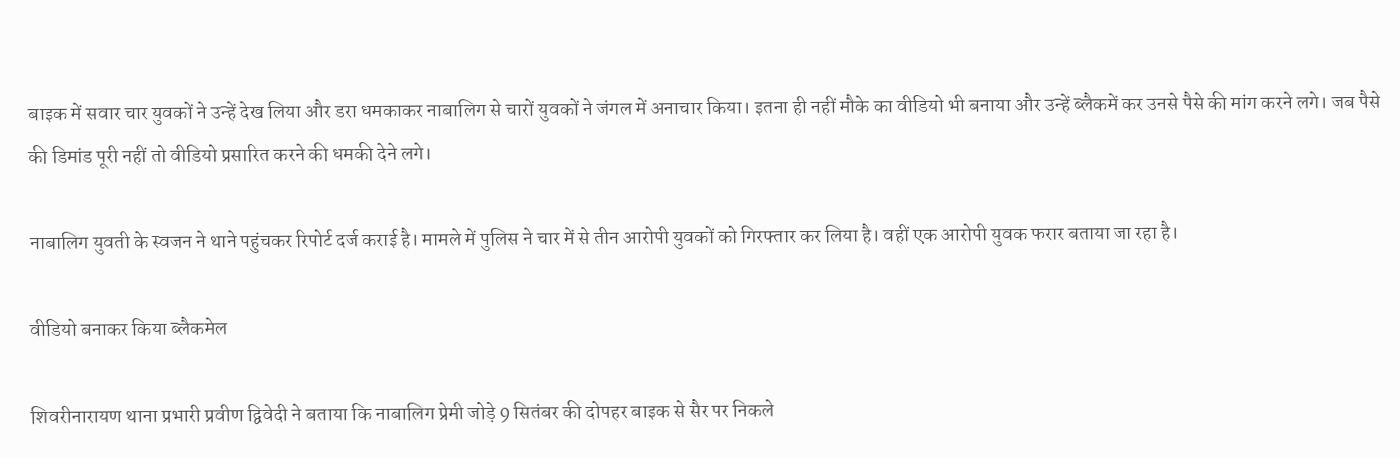बाइक में सवार चार युवकों ने उन्हें देख लिया और डरा धमकाकर नाबालिग से चारों युवकों ने जंगल में अनाचार किया। इतना ही नहीं मौके का वीडियो भी बनाया और उन्हें ब्लैकमें कर उनसे पैसे की मांग करने लगे। जब पैसे की डिमांड पूरी नहीं तो वीडियो प्रसारित करने की धमकी देने लगे।

नाबालिग युवती के स्वजन ने थाने पहुंचकर रिपोर्ट दर्ज कराई है। मामले में पुलिस ने चार में से तीन आरोपी युवकों को गिरफ्तार कर लिया है। वहीं एक आरोपी युवक फरार बताया जा रहा है।

वीडियो बनाकर किया ब्लैकमेल

शिवरीनारायण थाना प्रभारी प्रवीण द्विवेदी ने बताया कि नाबालिग प्रेमी जोड़े 9 सितंबर की दोपहर बाइक से सैर पर निकले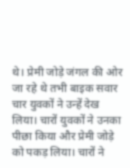थे। प्रेमी जोड़े जंगल की ओर जा रहे थे तभी बाइक सवार चार युवकों ने उन्हें देख लिया। चारों युवकों ने उनका पीछा किया और प्रेमी जोड़े को पकड़ लिया। चारों ने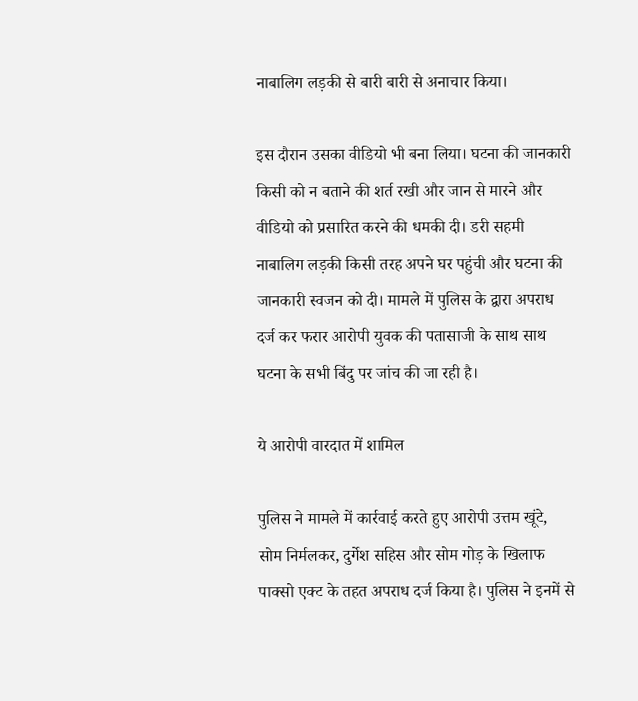नाबालिग लड़की से बारी बारी से अनाचार किया।

इस दौरान उसका वीडियो भी बना लिया। घटना की जानकारी किसी को न बताने की शर्त रखी और जान से मारने और वीडियो को प्रसारित करने की धमकी दी। डरी सहमी नाबालिग लड़की किसी तरह अपने घर पहुंची और घटना की जानकारी स्वजन को दी। मामले में पुलिस के द्वारा अपराध दर्ज कर फरार आरोपी युवक की पतासाजी के साथ साथ घटना के सभी बिंदु पर जांच की जा रही है।

ये आरोपी वारदात में शामिल

पुलिस ने मामले में कार्रवाई करते हुए आरोपी उत्तम खूंटे, सोम निर्मलकर, दुर्गेश सहिस और सोम गोड़ के खिलाफ पाक्सो एक्ट के तहत अपराध दर्ज किया है। पुलिस ने इनमें से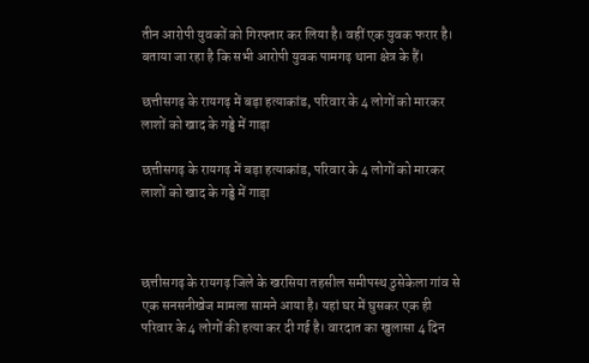तीन आरोपी युवकों को गिरफ्तार कर लिया है। वहीं एक युवक फरार है। बताया जा रहा है कि सभी आरोपी युवक पामगढ़ थाना क्षेत्र के हैं।

छत्तीसगढ़ के रायगढ़ में बड़ा हत्याकांड, परिवार के 4 लोगों को मारकर लाशों को खाद के गड्ढे में गाड़ा

छत्तीसगढ़ के रायगढ़ में बड़ा हत्याकांड, परिवार के 4 लोगों को मारकर लाशों को खाद के गड्ढे में गाड़ा



छत्तीसगढ़ के रायगढ़ जिले के खरसिया तहसील समीपस्थ ठुसेकेला गांव से एक सनसनीखेज मामला सामने आया है। यहां घर में घुसकर एक ही परिवार के 4 लोगों की हत्या कर दी गई है। वारदात का खुलासा 4 दिन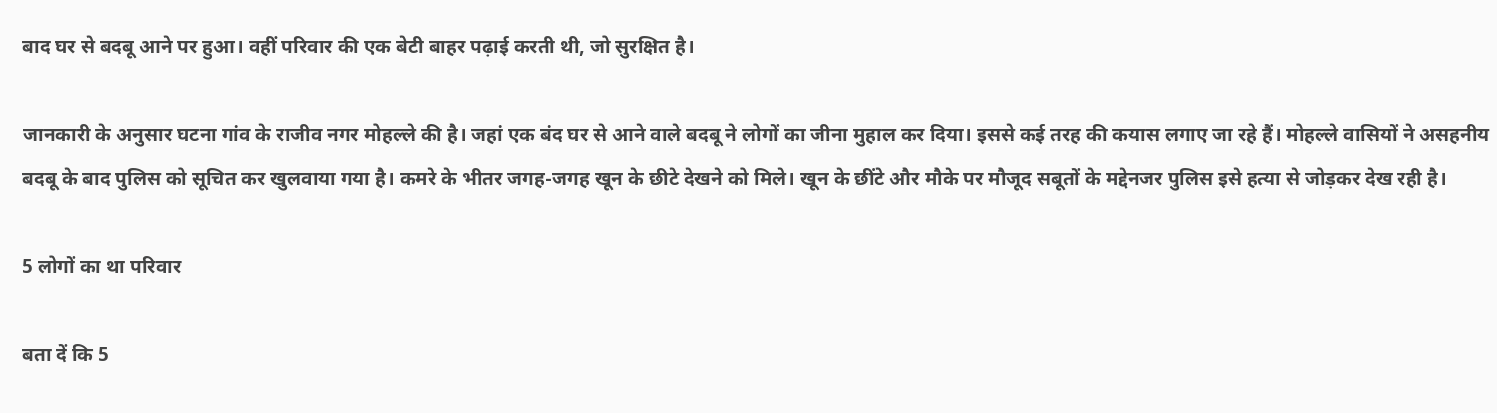बाद घर से बदबू आने पर हुआ। वहीं परिवार की एक बेटी बाहर पढ़ाई करती थी, जो सुरक्षित है।

जानकारी के अनुसार घटना गांव के राजीव नगर मोहल्ले की है। जहां एक बंद घर से आने वाले बदबू ने लोगों का जीना मुहाल कर दिया। इससे कई तरह की कयास लगाए जा रहे हैं। मोहल्ले वासियों ने असहनीय बदबू के बाद पुलिस को सूचित कर खुलवाया गया है। कमरे के भीतर जगह-जगह खून के छीटे देखने को मिले। खून के छींटे और मौके पर मौजूद सबूतों के मद्देनजर पुलिस इसे हत्या से जोड़कर देख रही है।

5 लोगों का था परिवार

बता दें कि 5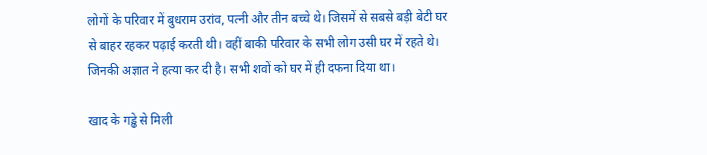लोगों के परिवार में बुधराम उरांव, पत्नी और तीन बच्चे थे। जिसमें से सबसे बड़ी बेटी घर से बाहर रहकर पढ़ाई करती थी। वहीं बाकी परिवार के सभी लोग उसी घर में रहते थे। जिनकी अज्ञात ने हत्या कर दी है। सभी शवों को घर में ही दफना दिया था।

खाद के गड्ढे से मिली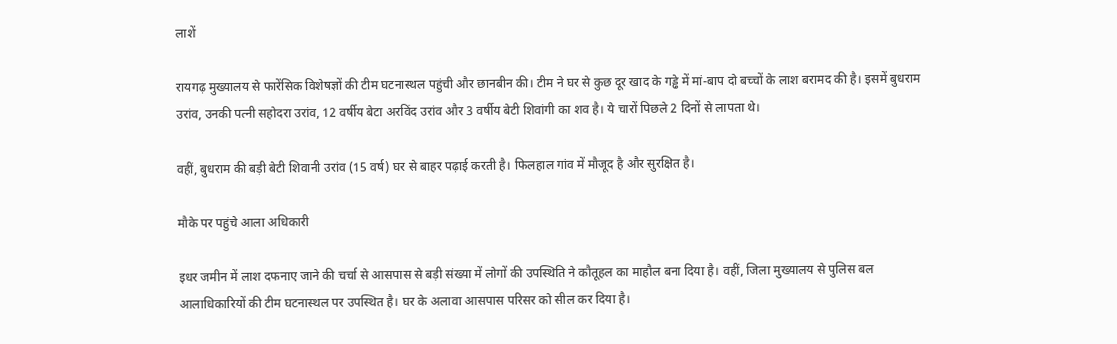लाशें

रायगढ़ मुख्यालय से फारेंसिक विशेषज्ञों की टीम घटनास्थल पहुंची और छानबीन की। टीम ने घर से कुछ दूर खाद के गड्ढे में मां-बाप दो बच्चों के लाश बरामद की है। इसमें बुधराम उरांव, उनकी पत्नी सहोदरा उरांव, 12 वर्षीय बेटा अरविंद उरांव और 3 वर्षीय बेटी शिवांगी का शव है। ये चारों पिछले 2 दिनों से लापता थे।

वहीं, बुधराम की बड़ी बेटी शिवानी उरांव (15 वर्ष) घर से बाहर पढ़ाई करती है। फिलहाल गांव में मौजूद है और सुरक्षित है।

मौके पर पहुंचे आला अधिकारी

इधर जमीन में लाश दफनाए जाने की चर्चा से आसपास से बड़ी संख्या में लोगों की उपस्थिति ने कौतूहल का माहौल बना दिया है। वहीं, जिला मुख्यालय से पुलिस बल आलाधिकारियों की टीम घटनास्थल पर उपस्थित है। घर के अलावा आसपास परिसर को सील कर दिया है।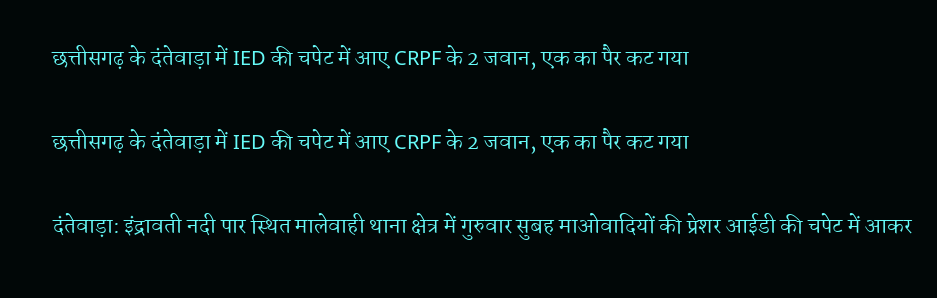छत्तीसगढ़ के दंतेवाड़ा में IED की चपेट में आए CRPF के 2 जवान, एक का पैर कट गया

छत्तीसगढ़ के दंतेवाड़ा में IED की चपेट में आए CRPF के 2 जवान, एक का पैर कट गया

दंतेवाड़ा: इंद्रावती नदी पार स्थित मालेवाही थाना क्षेत्र में गुरुवार सुबह माओवादियों की प्रेशर आईडी की चपेट में आकर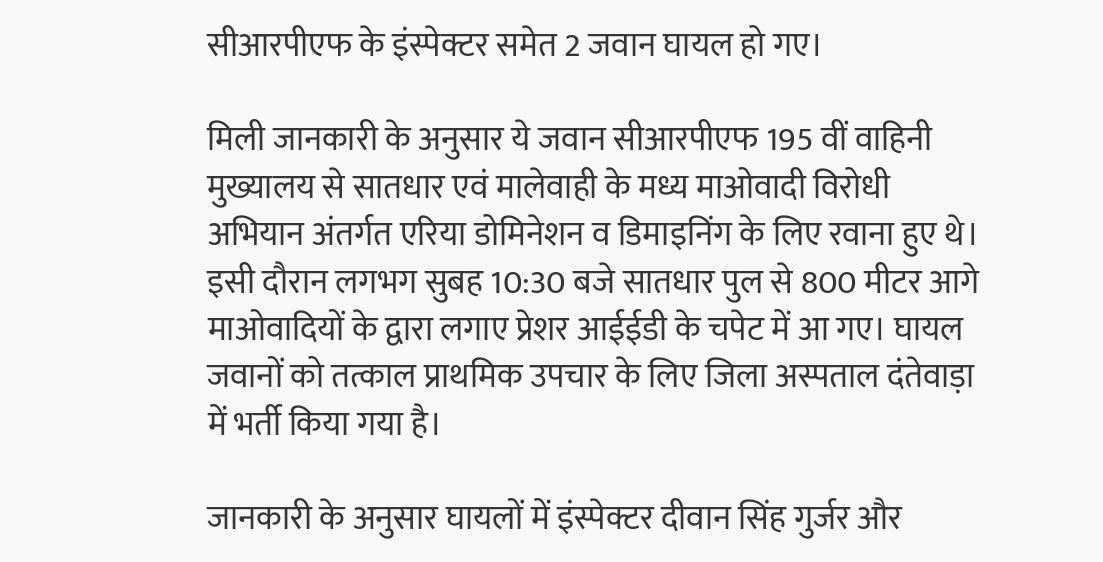सीआरपीएफ के इंस्पेक्टर समेत 2 जवान घायल हो गए।

मिली जानकारी के अनुसार ये जवान सीआरपीएफ 195 वीं वाहिनी मुख्यालय से सातधार एवं मालेवाही के मध्य माओवादी विरोधी अभियान अंतर्गत एरिया डोमिनेशन व डिमाइनिंग के लिए रवाना हुए थे। इसी दौरान लगभग सुबह 10:30 बजे सातधार पुल से 800 मीटर आगे माओवादियों के द्वारा लगाए प्रेशर आईईडी के चपेट में आ गए। घायल जवानों को तत्काल प्राथमिक उपचार के लिए जिला अस्पताल दंतेवाड़ा में भर्ती किया गया है।

जानकारी के अनुसार घायलों में इंस्पेक्टर दीवान सिंह गुर्जर और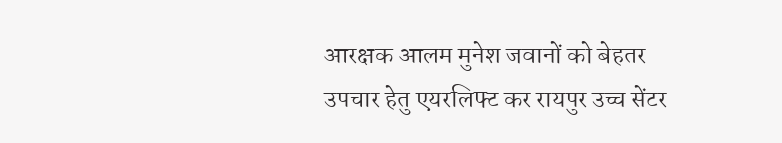आरक्षक आलम मुनेश जवानों को बेहतर उपचार हेतु एयरलिफ्ट कर रायपुर उच्च सेंटर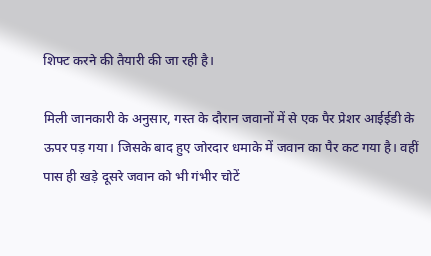शिफ्ट करने की तैयारी की जा रही है।

मिली जानकारी के अनुसार, गस्त के दौरान जवानों में से एक पैर प्रेशर आईईडी के ऊपर पड़ गया। जिसके बाद हुए जोरदार धमाके में जवान का पैर कट गया है। वहीं पास ही खड़े दूसरे जवान को भी गंभीर चोटें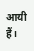आयी हैं।